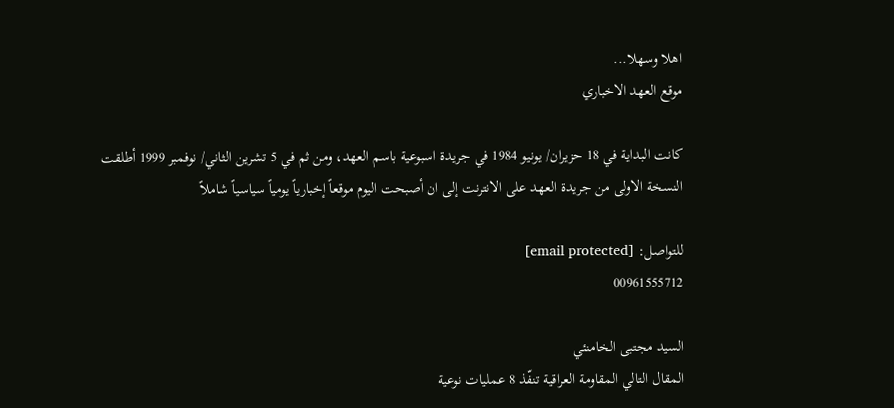اهلا وسهلا...
موقع العهد الاخباري

كانت البداية في 18 حزيران/ يونيو 1984 في جريدة اسبوعية باسم العهد، ومن ثم في 5 تشرين الثاني/ نوفمبر 1999 أطلقت النسخة الاولى من جريدة العهد على الانترنت إلى ان أصبحت اليوم موقعاً إخبارياً يومياً سياسياً شاملاً

للتواصل: [email protected]
00961555712

السيد مجتبى الخامنئي
المقال التالي المقاومة العراقية تنفّذ 8 عمليات نوعية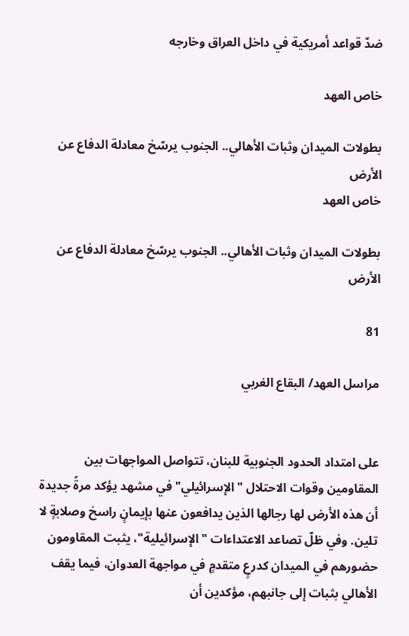ضدّ قواعد أمريكية في داخل العراق وخارجه

خاص العهد

بطولات الميدان وثبات الأهالي.. الجنوب يرسّخ معادلة الدفاع عن الأرض
خاص العهد

بطولات الميدان وثبات الأهالي.. الجنوب يرسّخ معادلة الدفاع عن الأرض

81

مراسل العهد/ البقاع الغربي


على امتداد الحدود الجنوبية للبنان، تتواصل المواجهات بين المقاومين وقوات الاحتلال "الإسرائيلي" في مشهد يؤكد مرةً جديدة أن هذه الأرض لها رجالها الذين يدافعون عنها بإيمانٍ راسخ وصلابةٍ لا تلين. وفي ظلّ تصاعد الاعتداءات "الإسرائيلية"، يثبت المقاومون حضورهم في الميدان كدرعٍ متقدمٍ في مواجهة العدوان، فيما يقف الأهالي بثبات إلى جانبهم، مؤكدين أن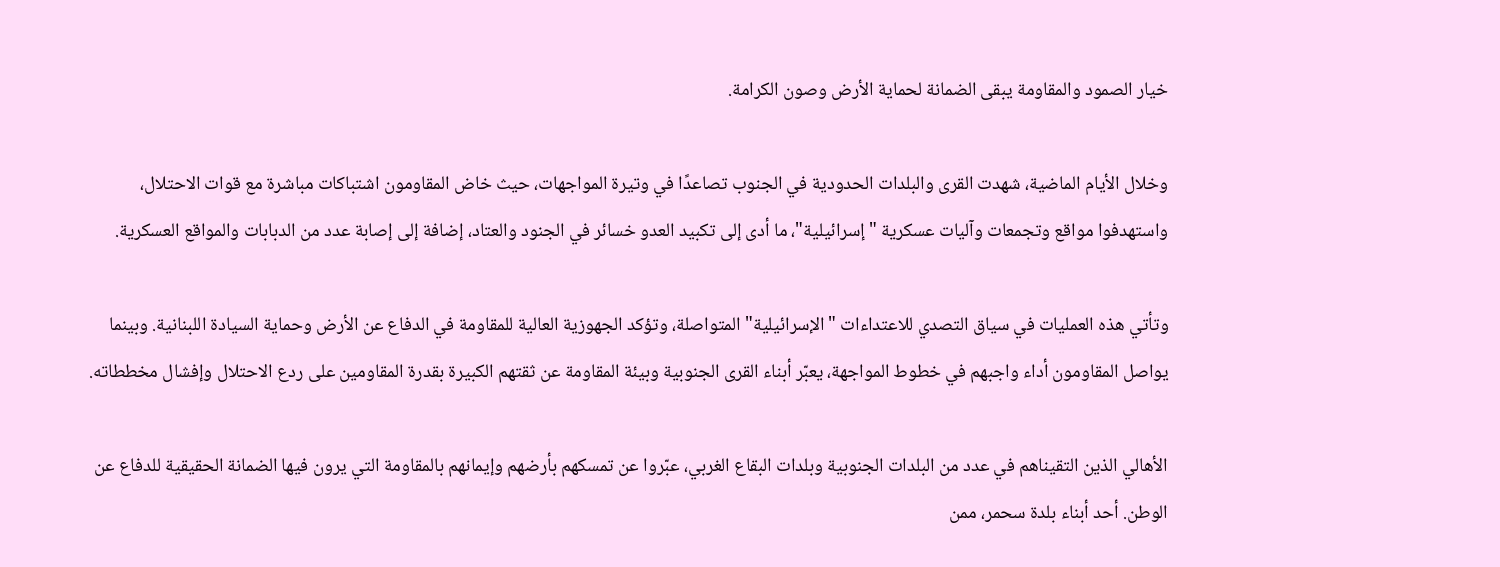خيار الصمود والمقاومة يبقى الضمانة لحماية الأرض وصون الكرامة.

وخلال الأيام الماضية، شهدت القرى والبلدات الحدودية في الجنوب تصاعدًا في وتيرة المواجهات، حيث خاض المقاومون اشتباكات مباشرة مع قوات الاحتلال، واستهدفوا مواقع وتجمعات وآليات عسكرية "إسرائيلية"، ما أدى إلى تكبيد العدو خسائر في الجنود والعتاد، إضافة إلى إصابة عدد من الدبابات والمواقع العسكرية.

وتأتي هذه العمليات في سياق التصدي للاعتداءات "الإسرائيلية" المتواصلة، وتؤكد الجهوزية العالية للمقاومة في الدفاع عن الأرض وحماية السيادة اللبنانية. وبينما يواصل المقاومون أداء واجبهم في خطوط المواجهة، يعبّر أبناء القرى الجنوبية وبيئة المقاومة عن ثقتهم الكبيرة بقدرة المقاومين على ردع الاحتلال وإفشال مخططاته.

الأهالي الذين التقيناهم في عدد من البلدات الجنوبية وبلدات البقاع الغربي، عبّروا عن تمسكهم بأرضهم وإيمانهم بالمقاومة التي يرون فيها الضمانة الحقيقية للدفاع عن الوطن. أحد أبناء بلدة سحمر، ممن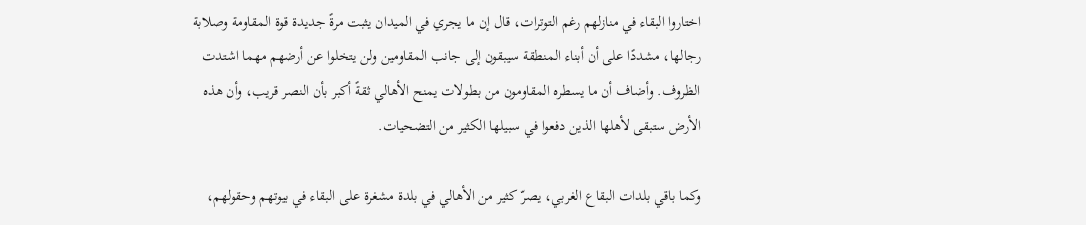اختاروا البقاء في منازلهم رغم التوترات، قال إن ما يجري في الميدان يثبت مرةً جديدة قوة المقاومة وصلابة رجالها، مشددًا على أن أبناء المنطقة سيبقون إلى جانب المقاومين ولن يتخلوا عن أرضهم مهما اشتدت الظروف. وأضاف أن ما يسطره المقاومون من بطولات يمنح الأهالي ثقةً أكبر بأن النصر قريب، وأن هذه الأرض ستبقى لأهلها الذين دفعوا في سبيلها الكثير من التضحيات.

وكما باقي بلدات البقاع الغربي، يصرّ كثير من الأهالي في بلدة مشغرة على البقاء في بيوتهم وحقولهم،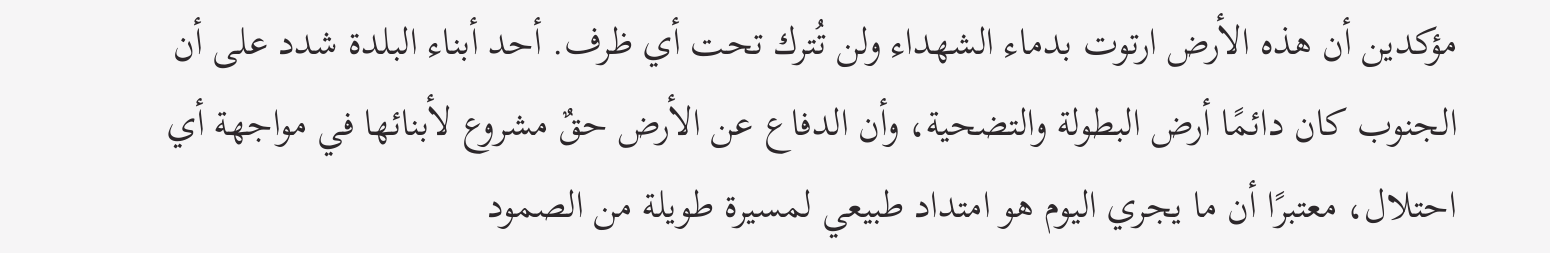مؤكدين أن هذه الأرض ارتوت بدماء الشهداء ولن تُترك تحت أي ظرف. أحد أبناء البلدة شدد على أن الجنوب كان دائمًا أرض البطولة والتضحية، وأن الدفاع عن الأرض حقٌ مشروع لأبنائها في مواجهة أي احتلال، معتبرًا أن ما يجري اليوم هو امتداد طبيعي لمسيرة طويلة من الصمود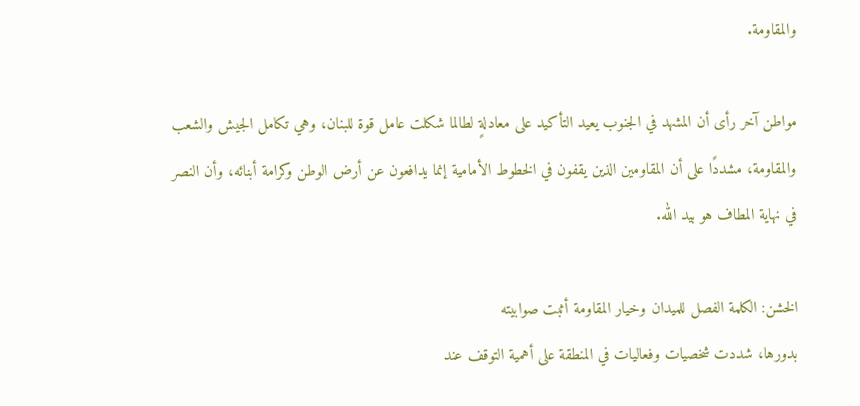والمقاومة.

مواطن آخر رأى أن المشهد في الجنوب يعيد التأكيد على معادلةٍ لطالما شكلت عامل قوة للبنان، وهي تكامل الجيش والشعب والمقاومة، مشددًا على أن المقاومين الذين يقفون في الخطوط الأمامية إنما يدافعون عن أرض الوطن وكرامة أبنائه، وأن النصر في نهاية المطاف هو بيد الله.

الخشن: الكلمة الفصل للميدان وخيار المقاومة أثبت صوابيته
بدورها، شددت شخصيات وفعاليات في المنطقة على أهمية التوقف عند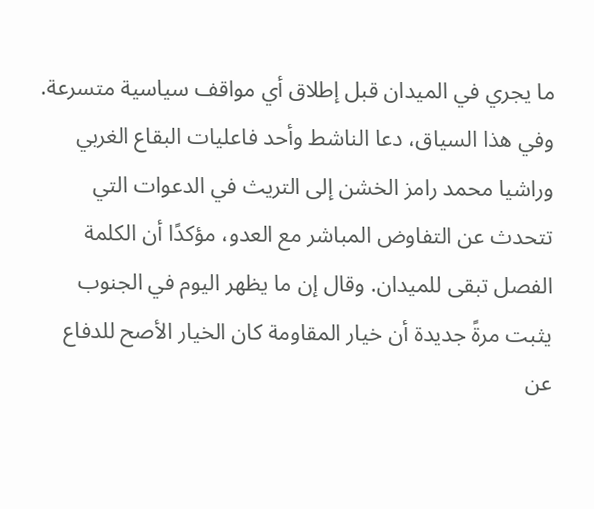ما يجري في الميدان قبل إطلاق أي مواقف سياسية متسرعة. وفي هذا السياق، دعا الناشط وأحد فاعليات البقاع الغربي وراشيا محمد رامز الخشن إلى التريث في الدعوات التي تتحدث عن التفاوض المباشر مع العدو، مؤكدًا أن الكلمة الفصل تبقى للميدان. وقال إن ما يظهر اليوم في الجنوب يثبت مرةً جديدة أن خيار المقاومة كان الخيار الأصح للدفاع عن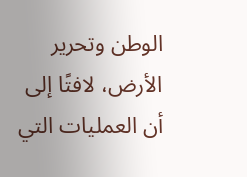الوطن وتحرير الأرض، لافتًا إلى أن العمليات التي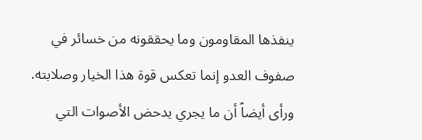ينفذها المقاومون وما يحققونه من خسائر في صفوف العدو إنما تعكس قوة هذا الخيار وصلابته. ورأى أيضاً أن ما يجري يدحض الأصوات التي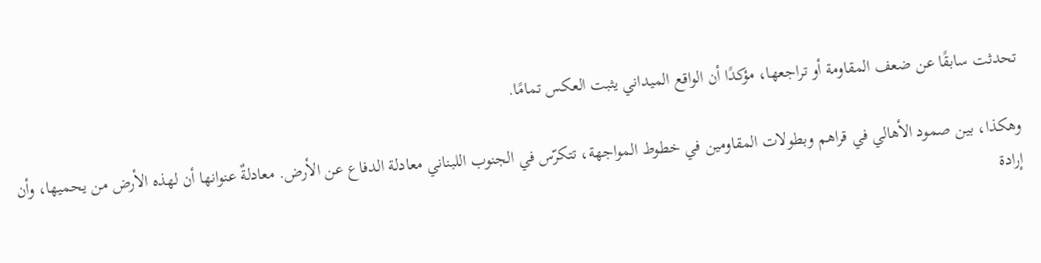تحدثت سابقًا عن ضعف المقاومة أو تراجعها، مؤكدًا أن الواقع الميداني يثبت العكس تمامًا.

وهكذا، بين صمود الأهالي في قراهم وبطولات المقاومين في خطوط المواجهة، تتكرّس في الجنوب اللبناني معادلة الدفاع عن الأرض. معادلةٌ عنوانها أن لهذه الأرض من يحميها، وأن إرادة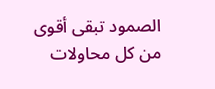الصمود تبقى أقوى من كل محاولات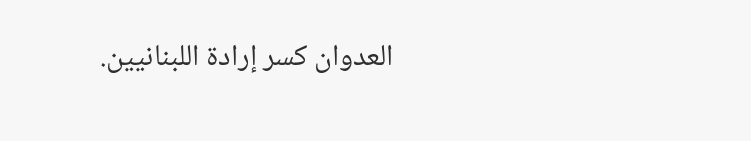العدوان كسر إرادة اللبنانيين.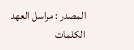المصدر : مراسل العهد
الكلمات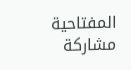المفتاحية
مشاركة